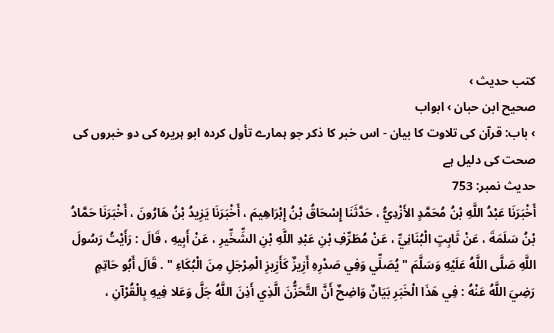کتب حدیث ›
صحیح ابن حبان › ابواب
› باب: قرآن کی تلاوت کا بیان - اس خبر کا ذکر جو ہمارے تأول کردہ ابو ہریرہ کی دو خبروں کی صحت کی دلیل ہے
حدیث نمبر: 753
أَخْبَرَنَا عَبْدُ اللَّهِ بْنُ مُحَمَّدٍ الأَزْدِيُّ ، حَدَّثَنَا إِسْحَاقُ بْنُ إِبْرَاهِيمَ ، أَخْبَرَنَا يَزِيدُ بْنُ هَارُونَ ، أَخْبَرَنَا حَمَّادُ بْنُ سَلَمَةَ ، عَنْ ثَابِتٍ الْبُنَانِيِّ ، عَنْ مُطَرِّفِ بْنِ عَبْدِ اللَّهِ بْنِ الشِّخِّيرِ ، عَنْ أَبِيهِ ، قَالَ : رَأَيْتُ رَسُولَ اللَّهِ صَلَّى اللَّهُ عَلَيْهِ وَسَلَّمَ " يُصَلِّي وَفِي صَدْرِهِ أَزِيزٌ كَأَزِيزِ الْمِرْجَلِ مِنَ الْبُكَاءِ " . قَالَ أَبُو حَاتِمٍ رَضِيَ اللَّهُ عَنْهُ : فِي هَذَا الْخَبَرِ بَيَانٌ وَاضِحٌ أَنَّ التَّحَزُّنَ الَّذِي أَذِنَ اللَّهُ جَلَّ وَعَلا فِيهِ بِالْقُرْآنِ ،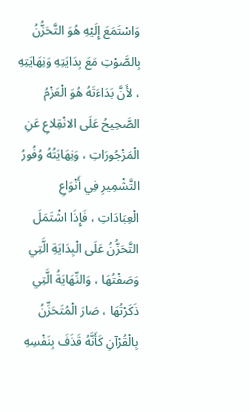وَاسْتَمَعَ إِلَيْهِ هُوَ التَّحَزُّنُ بِالصَّوْتِ مَعَ بِدَايَتِهِ وَنِهَايَتِهِ ، لأَنَّ بَدَاءَتَهُ هُوَ الْعَزْمُ الصَّحِيحُ عَلَى الانْقِلاعِ عَنِ الْمَزْجُورَاتِ ، وَنِهَايَتُهُ وُفُورُ التَّشْمِيرِ فِي أَنْوَاعِ الْعِبَادَاتِ ، فَإِذَا اشْتَمَلَ التَّحَزُّنُ عَلَى الْبِدَايَةِ الَّتِي وَصَفْتُهَا ، وَالنِّهَايَةُ الَّتِي ذَكَرْتُهَا ، صَارَ الْمُتَحَزِّنُ بِالْقُرْآنِ كَأَنَّهُ قَذَفَ بِنَفْسِهِ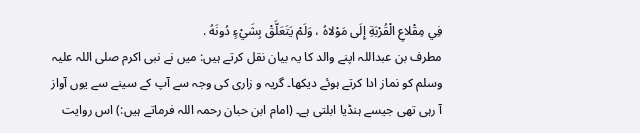فِي مِقْلاعِ الْقُرْبَةِ إِلَى مَوْلاهُ ، وَلَمْ يَتَعَلَّقْ بِشَيْءٍ دُونَهُ .
مطرف بن عبداللہ اپنے والد کا یہ بیان نقل کرتے ہیں: میں نے نبی اکرم صلی اللہ علیہ وسلم کو نماز ادا کرتے ہوئے دیکھا۔ گریہ و زاری کی وجہ سے آپ کے سینے سے یوں آواز آ رہی تھی جیسے ہنڈیا ابلتی ہے۔ (امام ابن حبان رحمہ اللہ فرماتے ہیں:) اس روایت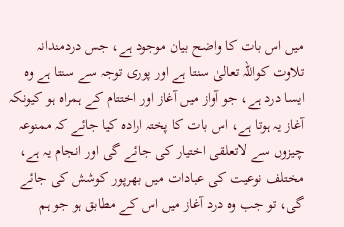میں اس بات کا واضح بیان موجود ہے، جس دردمندانہ تلاوت کواللہ تعالیٰ سنتا ہے اور پوری توجہ سے سنتا ہے وہ ایسا درد ہے، جو آواز میں آغاز اور اختتام کے ہمراہ ہو کیونکہ آغاز یہ ہوتا ہے، اس بات کا پختہ ارادہ کیا جائے کہ ممنوعہ چیزوں سے لاتعلقی اختیار کی جائے گی اور انجام یہ ہے، مختلف نوعیت کی عبادات میں بھرپور کوشش کی جائے گی، تو جب وہ درد آغاز میں اس کے مطابق ہو جو ہم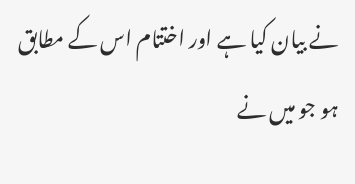نے بیان کیا ہے اور اختتام اس کے مطابق ہو جو میں نے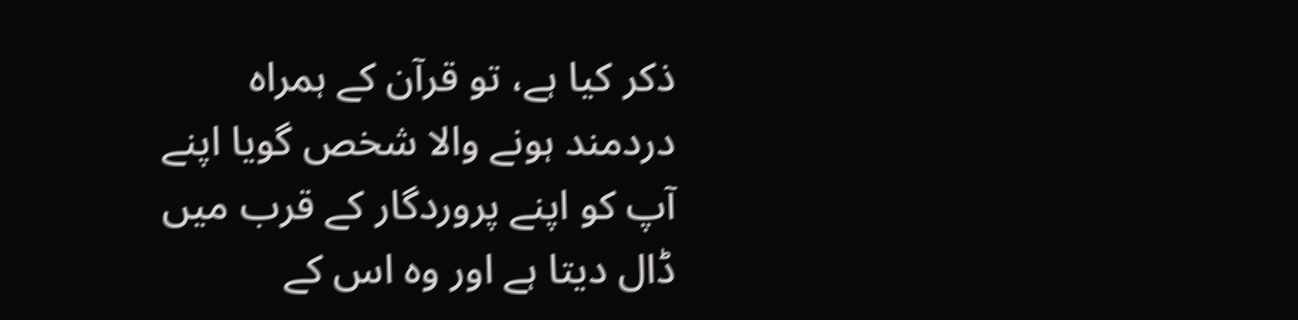ذکر کیا ہے، تو قرآن کے ہمراہ دردمند ہونے والا شخص گویا اپنے آپ کو اپنے پروردگار کے قرب میں ڈال دیتا ہے اور وہ اس کے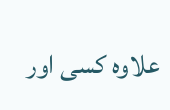علاوہ کسی اور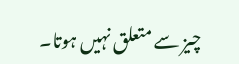چیز سے متعلق نہیں ہوتا۔